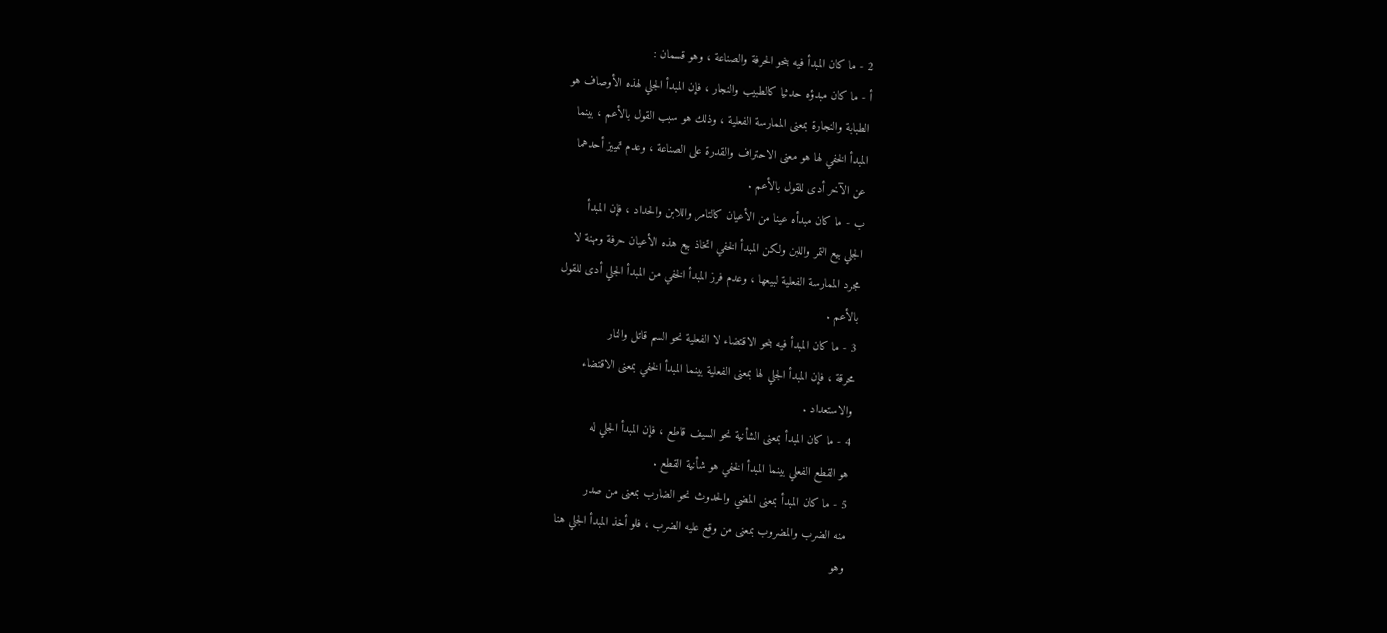2 - ما كان المبدأ فيه بنحو الحرفة والصناعة ، وهو قسمان :
أ - ما كان مبدؤه حدثيا كالطبيب والنجار ، فإن المبدأ الجلي لهذه الأوصاف هو
الطبابة والنجارة بمعنى الممارسة الفعلية ، وذلك هو سبب القول بالأعم ، بينما
المبدأ الخفي لها هو معنى الاحتراف والقدرة على الصناعة ، وعدم تمييز أحدهما
عن الآخر أدى للقول بالأعم .
ب - ما كان مبدأه عينا من الأعيان كالتامر واللابن والحداد ، فإن المبدأ
الجلي بيع التمر واللبن ولكن المبدأ الخفي اتخاذ بيع هذه الأعيان حرفة ومهنة لا
مجرد الممارسة الفعلية لبيعها ، وعدم فرز المبدأ الخفي من المبدأ الجلي أدى للقول
بالأعم .
3 - ما كان المبدأ فيه بنحو الاقتضاء لا الفعلية نحو السم قاتل والنار
محرقة ، فإن المبدأ الجلي لها بمعنى الفعلية بينما المبدأ الخفي بمعنى الاقتضاء
والاستعداد .
4 - ما كان المبدأ بمعنى الشأنية نحو السيف قاطع ، فإن المبدأ الجلي له
هو القطع الفعلي بينما المبدأ الخفي هو شأنية القطع .
5 - ما كان المبدأ بمعنى المضي والحدوث نحو الضارب بمعنى من صدر
منه الضرب والمضروب بمعنى من وقع عليه الضرب ، فلو أخذ المبدأ الجلي هنا
وهو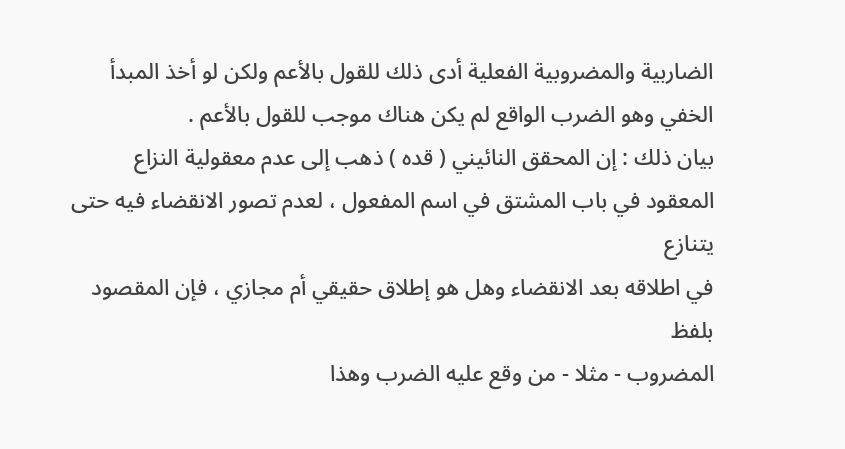الضاربية والمضروبية الفعلية أدى ذلك للقول بالأعم ولكن لو أخذ المبدأ
الخفي وهو الضرب الواقع لم يكن هناك موجب للقول بالأعم .
بيان ذلك : إن المحقق النائيني ( قده ) ذهب إلى عدم معقولية النزاع
المعقود في باب المشتق في اسم المفعول ، لعدم تصور الانقضاء فيه حتى يتنازع
في اطلاقه بعد الانقضاء وهل هو إطلاق حقيقي أم مجازي ، فإن المقصود بلفظ
المضروب - مثلا - من وقع عليه الضرب وهذا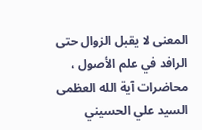المعنى لا يقبل الزوال حتى
الرافد في علم الأصول ، محاضرات آية الله العظمى السيد علي الحسيني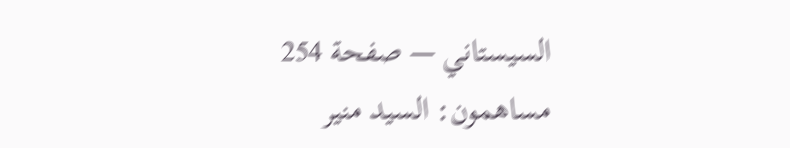السيستاني — صفحة 254
مساهمون: السيد منير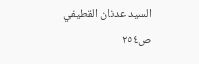السيد عدنان القطيفي
ص٢٥٤